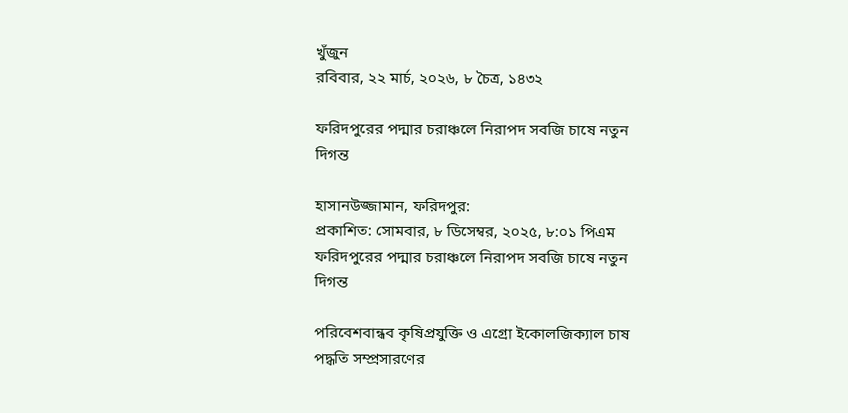খুঁজুন
রবিবার, ২২ মার্চ, ২০২৬, ৮ চৈত্র, ১৪৩২

ফরিদপুরের পদ্মার চরাঞ্চলে নিরাপদ সবজি চাষে নতুন দিগন্ত

হাসানউজ্জামান, ফরিদপুর:
প্রকাশিত: সোমবার, ৮ ডিসেম্বর, ২০২৫, ৮:০১ পিএম
ফরিদপুরের পদ্মার চরাঞ্চলে নিরাপদ সবজি চাষে নতুন দিগন্ত

পরিবেশবান্ধব কৃষিপ্রযুক্তি ও এগ্রো ইকোলজিক্যাল চাষ পদ্ধতি সম্প্রসারণের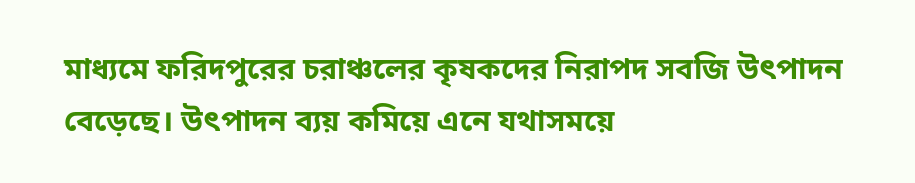মাধ্যমে ফরিদপুরের চরাঞ্চলের কৃষকদের নিরাপদ সবজি উৎপাদন বেড়েছে। উৎপাদন ব্যয় কমিয়ে এনে যথাসময়ে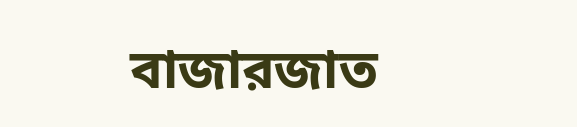বাজারজাত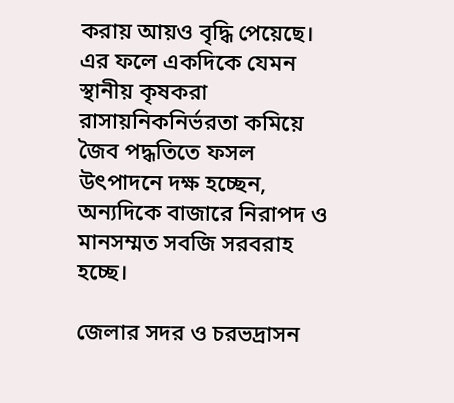করায় আয়ও বৃদ্ধি পেয়েছে। এর ফলে একদিকে যেমন স্থানীয় কৃষকরা রাসায়নিকনির্ভরতা কমিয়ে জৈব পদ্ধতিতে ফসল উৎপাদনে দক্ষ হচ্ছেন, অন্যদিকে বাজারে নিরাপদ ও মানসম্মত সবজি সরবরাহ হচ্ছে।

জেলার সদর ও চরভদ্রাসন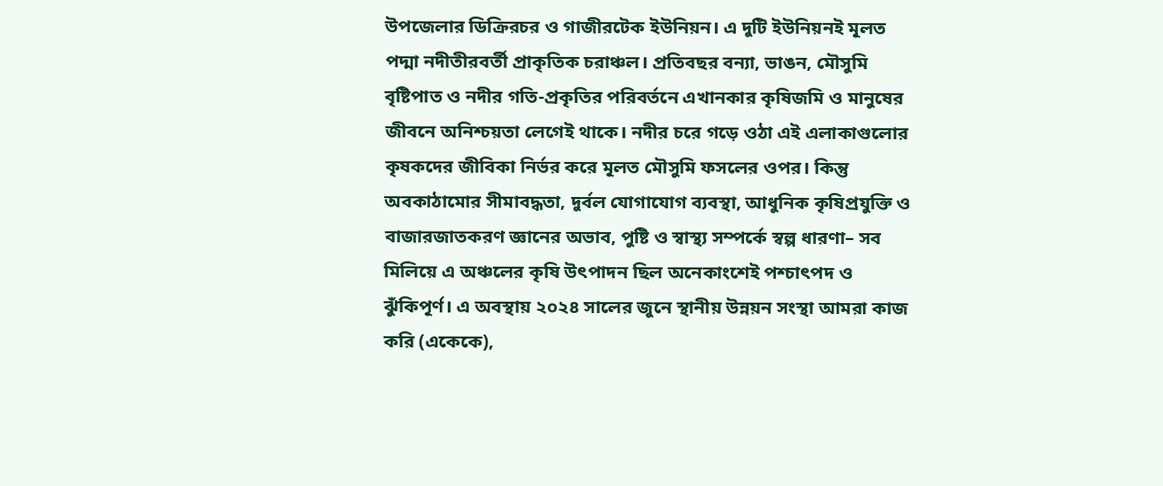উপজেলার ডিক্রিরচর ও গাজীরটেক ইউনিয়ন। এ দুটি ইউনিয়নই মূলত পদ্মা নদীতীরবর্তী প্রাকৃতিক চরাঞ্চল। প্রতিবছর বন্যা, ভাঙন, মৌসুমি বৃষ্টিপাত ও নদীর গতি-প্রকৃতির পরিবর্তনে এখানকার কৃষিজমি ও মানুষের জীবনে অনিশ্চয়তা লেগেই থাকে। নদীর চরে গড়ে ওঠা এই এলাকাগুলোর কৃষকদের জীবিকা নির্ভর করে মূলত মৌসুমি ফসলের ওপর। কিন্তু অবকাঠামোর সীমাবদ্ধতা, দুর্বল যোগাযোগ ব্যবস্থা, আধুনিক কৃষিপ্রযুক্তি ও বাজারজাতকরণ জ্ঞানের অভাব, পুষ্টি ও স্বাস্থ্য সম্পর্কে স্বল্প ধারণা– সব মিলিয়ে এ অঞ্চলের কৃষি উৎপাদন ছিল অনেকাংশেই পশ্চাৎপদ ও ঝুঁকিপূর্ণ। এ অবস্থায় ২০২৪ সালের জুনে স্থানীয় উন্নয়ন সংস্থা আমরা কাজ করি (একেকে),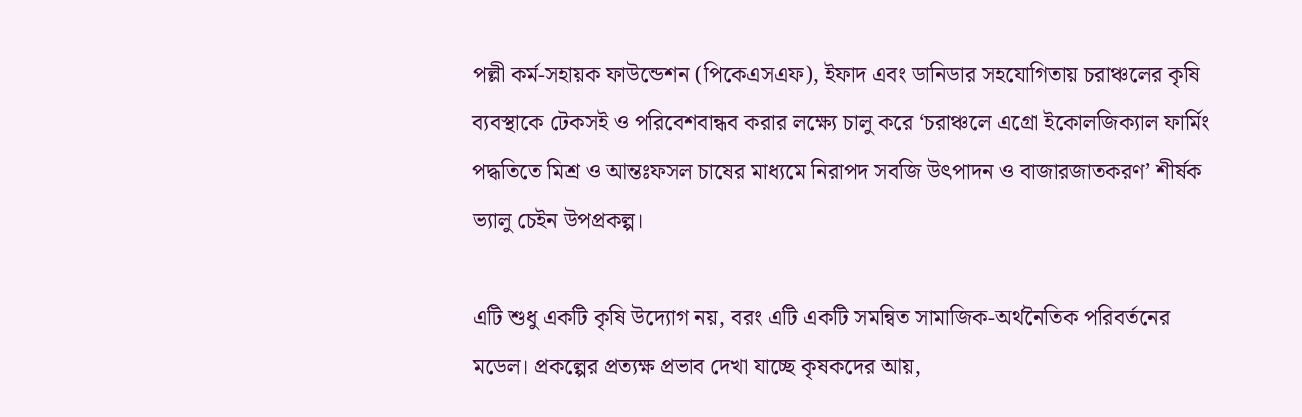পল্লী কর্ম-সহায়ক ফাউন্ডেশন (পিকেএসএফ), ইফাদ এবং ডানিডার সহযোগিতায় চরাঞ্চলের কৃষি ব্যবস্থাকে টেকসই ও পরিবেশবান্ধব করার লক্ষ্যে চালু করে ‘চরাঞ্চলে এগ্রো ইকোলজিক্যাল ফার্মিং পদ্ধতিতে মিশ্র ও আন্তঃফসল চাষের মাধ্যমে নিরাপদ সবজি উৎপাদন ও বাজারজাতকরণ’ শীর্ষক ভ্যালু চেইন উপপ্রকল্প।

এটি শুধু একটি কৃষি উদ্যোগ নয়, বরং এটি একটি সমন্বিত সামাজিক-অর্থনৈতিক পরিবর্তনের মডেল। প্রকল্পের প্রত্যক্ষ প্রভাব দেখা যাচ্ছে কৃষকদের আয়,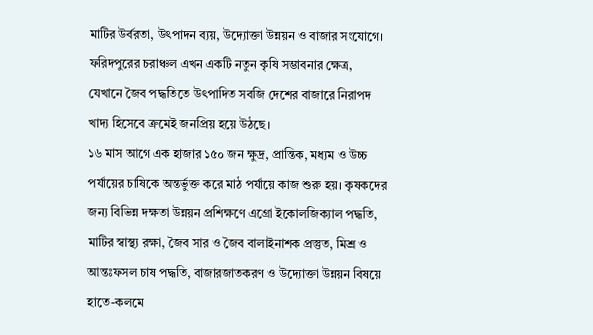মাটির উর্বরতা, উৎপাদন ব্যয়, উদ্যোক্তা উন্নয়ন ও বাজার সংযোগে। ফরিদপুরের চরাঞ্চল এখন একটি নতুন কৃষি সম্ভাবনার ক্ষেত্র, যেখানে জৈব পদ্ধতিতে উৎপাদিত সবজি দেশের বাজারে নিরাপদ খাদ্য হিসেবে ক্রমেই জনপ্রিয় হয়ে উঠছে।
১৬ মাস আগে এক হাজার ১৫০ জন ক্ষুদ্র, প্রান্তিক, মধ্যম ও উচ্চ পর্যায়ের চাষিকে অন্তর্ভুক্ত করে মাঠ পর্যায়ে কাজ শুরু হয়। কৃষকদের জন্য বিভিন্ন দক্ষতা উন্নয়ন প্রশিক্ষণে এগ্রো ইকোলজিক্যাল পদ্ধতি, মাটির স্বাস্থ্য রক্ষা, জৈব সার ও জৈব বালাইনাশক প্রস্তুত, মিশ্র ও আন্তঃফসল চাষ পদ্ধতি, বাজারজাতকরণ ও উদ্যোক্তা উন্নয়ন বিষয়ে হাতে-কলমে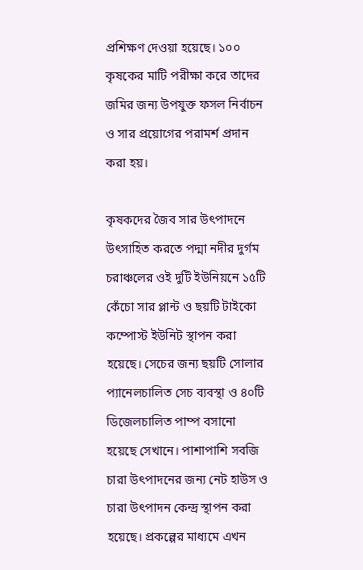প্রশিক্ষণ দেওয়া হয়েছে। ১০০ কৃষকের মাটি পরীক্ষা করে তাদের জমির জন্য উপযুক্ত ফসল নির্বাচন ও সার প্রয়োগের পরামর্শ প্রদান করা হয়।

কৃষকদের জৈব সার উৎপাদনে উৎসাহিত করতে পদ্মা নদীর দুর্গম চরাঞ্চলের ওই দুটি ইউনিয়নে ১৫টি কেঁচো সার প্লান্ট ও ছয়টি টাইকো কম্পোস্ট ইউনিট স্থাপন করা হয়েছে। সেচের জন্য ছয়টি সোলার প্যানেলচালিত সেচ ব্যবস্থা ও ৪০টি ডিজেলচালিত পাম্প বসানো হয়েছে সেখানে। পাশাপাশি সবজি চারা উৎপাদনের জন্য নেট হাউস ও চারা উৎপাদন কেন্দ্র স্থাপন করা হয়েছে। প্রকল্পের মাধ্যমে এখন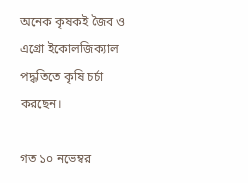অনেক কৃষকই জৈব ও এগ্রো ইকোলজিক্যাল পদ্ধতিতে কৃষি চর্চা করছেন।

গত ১০ নভেম্বর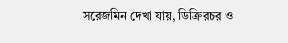সরেজমিন দেখা যায়, ডিক্রিরচর ও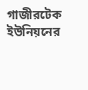গাজীরটেক ইউনিয়নের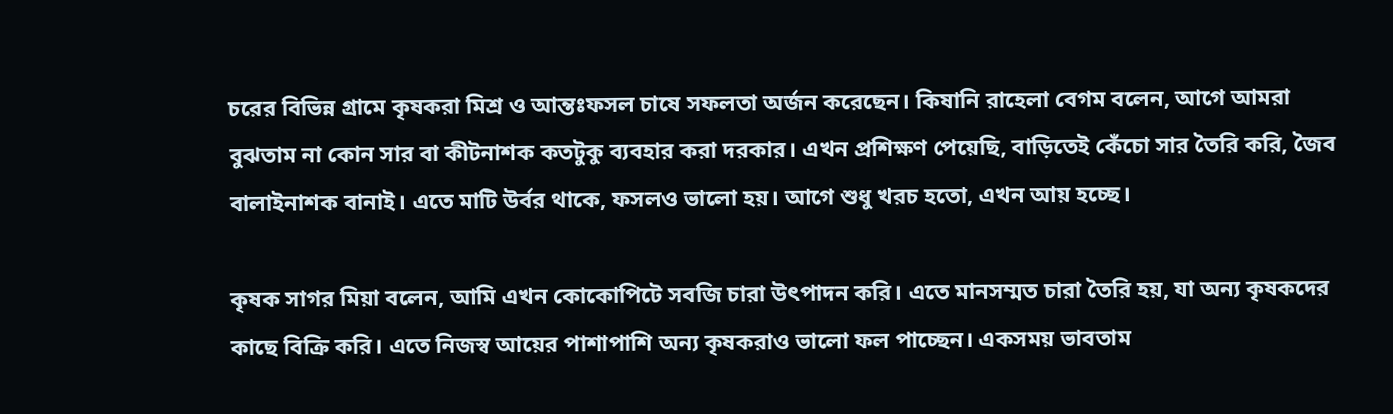চরের বিভিন্ন গ্রামে কৃষকরা মিশ্র ও আন্তঃফসল চাষে সফলতা অর্জন করেছেন। কিষানি রাহেলা বেগম বলেন, আগে আমরা বুঝতাম না কোন সার বা কীটনাশক কতটুকু ব্যবহার করা দরকার। এখন প্রশিক্ষণ পেয়েছি, বাড়িতেই কেঁচো সার তৈরি করি, জৈব বালাইনাশক বানাই। এতে মাটি উর্বর থাকে, ফসলও ভালো হয়। আগে শুধু খরচ হতো, এখন আয় হচ্ছে।

কৃষক সাগর মিয়া বলেন, আমি এখন কোকোপিটে সবজি চারা উৎপাদন করি। এতে মানসম্মত চারা তৈরি হয়, যা অন্য কৃষকদের কাছে বিক্রি করি। এতে নিজস্ব আয়ের পাশাপাশি অন্য কৃষকরাও ভালো ফল পাচ্ছেন। একসময় ভাবতাম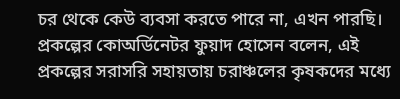চর থেকে কেউ ব্যবসা করতে পারে না, এখন পারছি।
প্রকল্পের কোঅর্ডিনেটর ফুয়াদ হোসেন বলেন, এই প্রকল্পের সরাসরি সহায়তায় চরাঞ্চলের কৃষকদের মধ্যে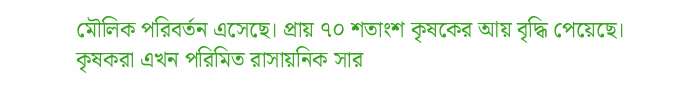মৌলিক পরিবর্তন এসেছে। প্রায় ৭০ শতাংশ কৃষকের আয় বৃদ্ধি পেয়েছে। কৃষকরা এখন পরিমিত রাসায়নিক সার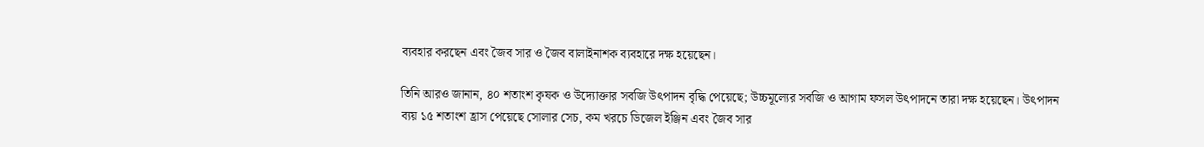ব্যবহার করছেন এবং জৈব সার ও জৈব বালাইনাশক ব্যবহারে দক্ষ হয়েছেন।

তিনি আরও জানান, ৪০ শতাংশ কৃষক ও উদ্যোক্তার সবজি উৎপাদন বৃদ্ধি পেয়েছে; উচ্চমূল্যের সবজি ও আগাম ফসল উৎপাদনে তারা দক্ষ হয়েছেন। উৎপাদন ব্যয় ১৫ শতাংশ হ্রাস পেয়েছে সোলার সেচ, কম খরচে ডিজেল ইঞ্জিন এবং জৈব সার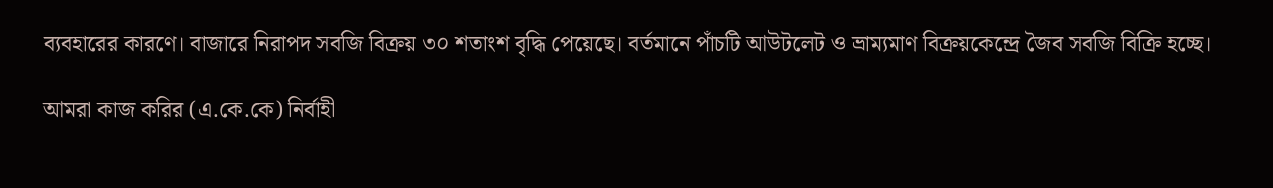ব্যবহারের কারণে। বাজারে নিরাপদ সবজি বিক্রয় ৩০ শতাংশ বৃদ্ধি পেয়েছে। বর্তমানে পাঁচটি আউটলেট ও ভ্রাম্যমাণ বিক্রয়কেন্দ্রে জৈব সবজি বিক্রি হচ্ছে।

আমরা কাজ করির (এ.কে.কে) নির্বাহী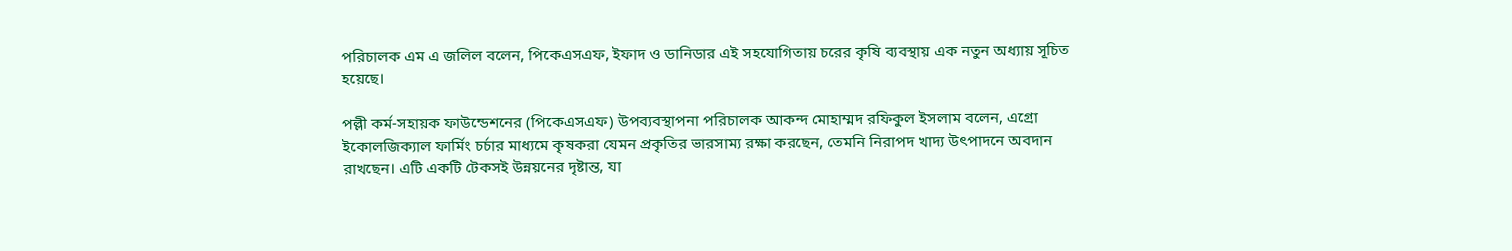পরিচালক এম এ জলিল বলেন, পিকেএসএফ, ইফাদ ও ডানিডার এই সহযোগিতায় চরের কৃষি ব্যবস্থায় এক নতুন অধ্যায় সূচিত হয়েছে।

পল্লী কর্ম-সহায়ক ফাউন্ডেশনের (পিকেএসএফ) উপব্যবস্থাপনা পরিচালক আকন্দ মোহাম্মদ রফিকুল ইসলাম বলেন, এগ্রো ইকোলজিক্যাল ফার্মিং চর্চার মাধ্যমে কৃষকরা যেমন প্রকৃতির ভারসাম্য রক্ষা করছেন, তেমনি নিরাপদ খাদ্য উৎপাদনে অবদান রাখছেন। এটি একটি টেকসই উন্নয়নের দৃষ্টান্ত, যা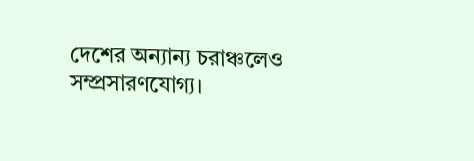দেশের অন্যান্য চরাঞ্চলেও সম্প্রসারণযোগ্য।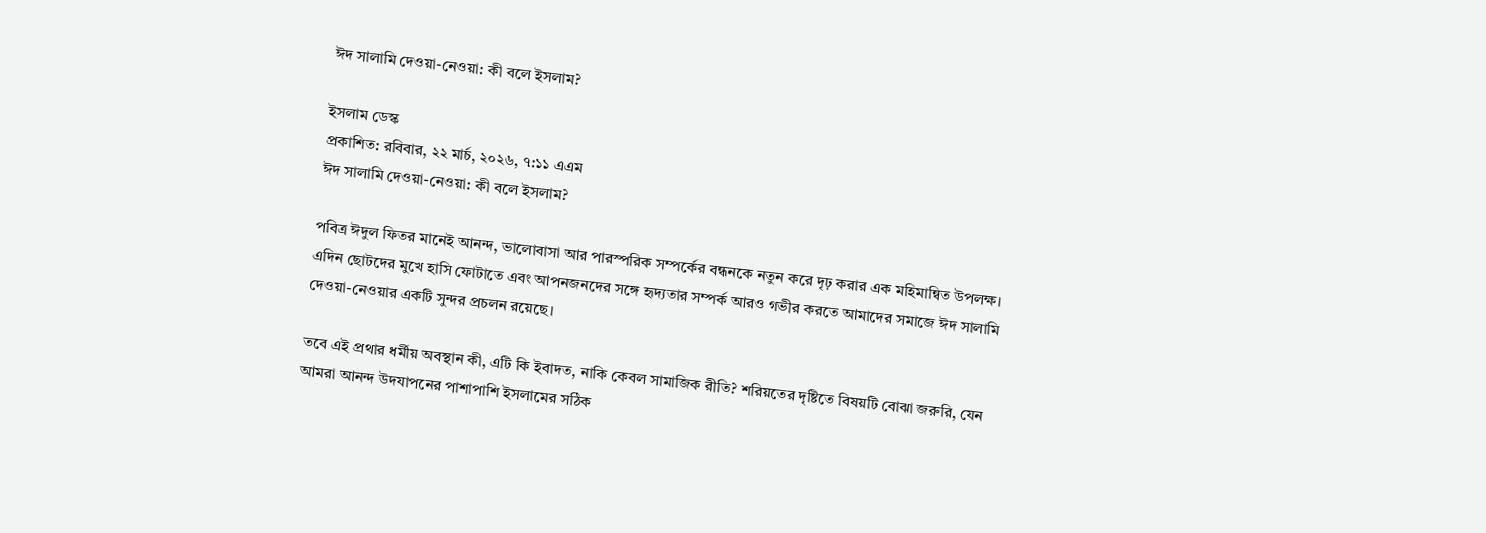ঈদ সালামি দেওয়া-নেওয়া: কী বলে ইসলাম?

ইসলাম ডেস্ক
প্রকাশিত: রবিবার, ২২ মার্চ, ২০২৬, ৭:১১ এএম
ঈদ সালামি দেওয়া-নেওয়া: কী বলে ইসলাম?

পবিত্র ঈদুল ফিতর মানেই আনন্দ, ভালোবাসা আর পারস্পরিক সম্পর্কের বন্ধনকে নতুন করে দৃঢ় করার এক মহিমান্বিত উপলক্ষ। এদিন ছোটদের মুখে হাসি ফোটাতে এবং আপনজনদের সঙ্গে হৃদ্যতার সম্পর্ক আরও গভীর করতে আমাদের সমাজে ঈদ সালামি দেওয়া-নেওয়ার একটি সুন্দর প্রচলন রয়েছে।

তবে এই প্রথার ধর্মীয় অবস্থান কী, এটি কি ইবাদত, নাকি কেবল সামাজিক রীতি? শরিয়তের দৃষ্টিতে বিষয়টি বোঝা জরুরি, যেন আমরা আনন্দ উদযাপনের পাশাপাশি ইসলামের সঠিক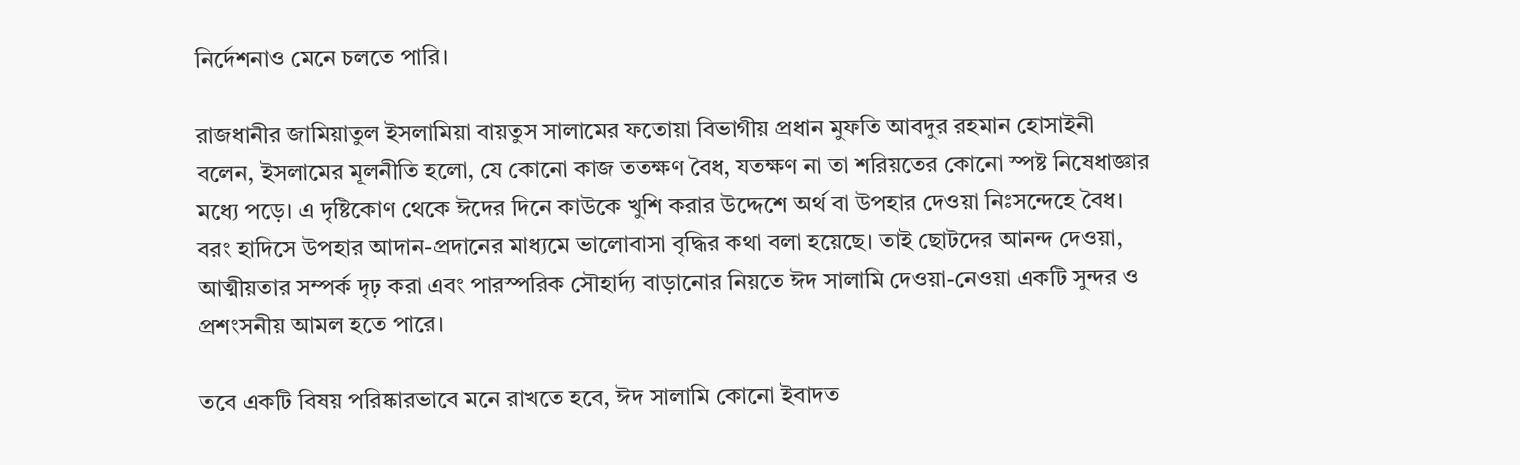নির্দেশনাও মেনে চলতে পারি।

রাজধানীর জামিয়াতুল ইসলামিয়া বায়তুস সালামের ফতোয়া বিভাগীয় প্রধান মুফতি আবদুর রহমান হোসাইনী বলেন, ইসলামের মূলনীতি হলো, যে কোনো কাজ ততক্ষণ বৈধ, যতক্ষণ না তা শরিয়তের কোনো স্পষ্ট নিষেধাজ্ঞার মধ্যে পড়ে। এ দৃষ্টিকোণ থেকে ঈদের দিনে কাউকে খুশি করার উদ্দেশে অর্থ বা উপহার দেওয়া নিঃসন্দেহে বৈধ। বরং হাদিসে উপহার আদান-প্রদানের মাধ্যমে ভালোবাসা বৃদ্ধির কথা বলা হয়েছে। তাই ছোটদের আনন্দ দেওয়া, আত্মীয়তার সম্পর্ক দৃঢ় করা এবং পারস্পরিক সৌহার্দ্য বাড়ানোর নিয়তে ঈদ সালামি দেওয়া-নেওয়া একটি সুন্দর ও প্রশংসনীয় আমল হতে পারে।

তবে একটি বিষয় পরিষ্কারভাবে মনে রাখতে হবে, ঈদ সালামি কোনো ইবাদত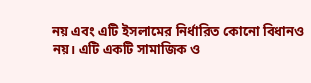নয় এবং এটি ইসলামের নির্ধারিত কোনো বিধানও নয়। এটি একটি সামাজিক ও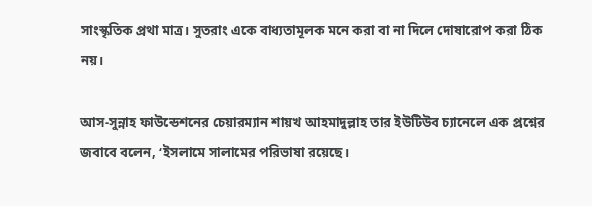সাংস্কৃতিক প্রথা মাত্র। সুতরাং একে বাধ্যতামূলক মনে করা বা না দিলে দোষারোপ করা ঠিক নয়।

আস-সুন্নাহ ফাউন্ডেশনের চেয়ারম্যান শায়খ আহমাদুল্লাহ তার ইউটিউব চ্যানেলে এক প্রশ্নের জবাবে বলেন, ‘ইসলামে সালামের পরিভাষা রয়েছে।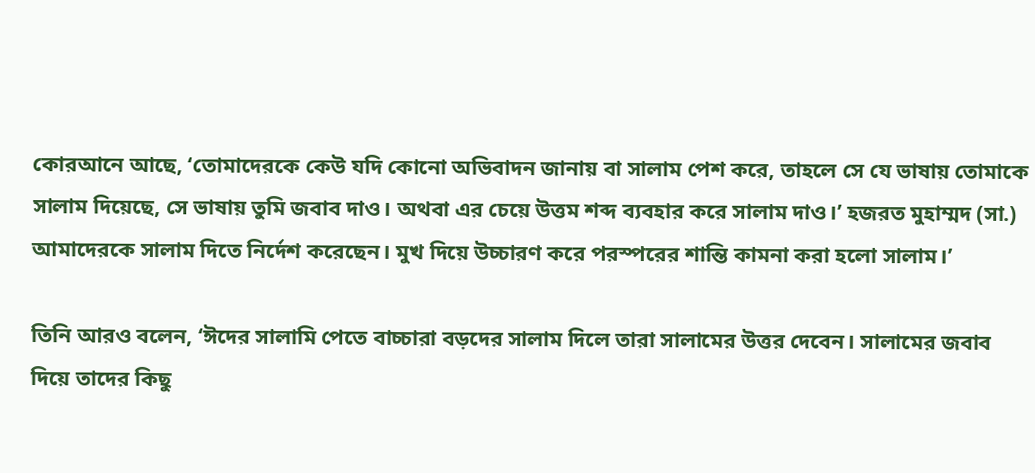কোরআনে আছে, ‘তোমাদেরকে কেউ যদি কোনো অভিবাদন জানায় বা সালাম পেশ করে, তাহলে সে যে ভাষায় তোমাকে সালাম দিয়েছে, সে ভাষায় তুমি জবাব দাও। অথবা এর চেয়ে উত্তম শব্দ ব্যবহার করে সালাম দাও।’ হজরত মুহাম্মদ (সা.) আমাদেরকে সালাম দিতে নির্দেশ করেছেন। মুখ দিয়ে উচ্চারণ করে পরস্পরের শান্তি কামনা করা হলো সালাম।’

তিনি আরও বলেন, ‘ঈদের সালামি পেতে বাচ্চারা বড়দের সালাম দিলে তারা সালামের উত্তর দেবেন। সালামের জবাব দিয়ে তাদের কিছু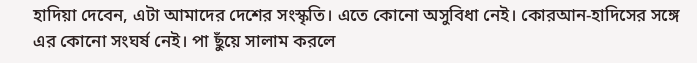হাদিয়া দেবেন, এটা আমাদের দেশের সংস্কৃতি। এতে কোনো অসুবিধা নেই। কোরআন-হাদিসের সঙ্গে এর কোনো সংঘর্ষ নেই। পা ছুঁয়ে সালাম করলে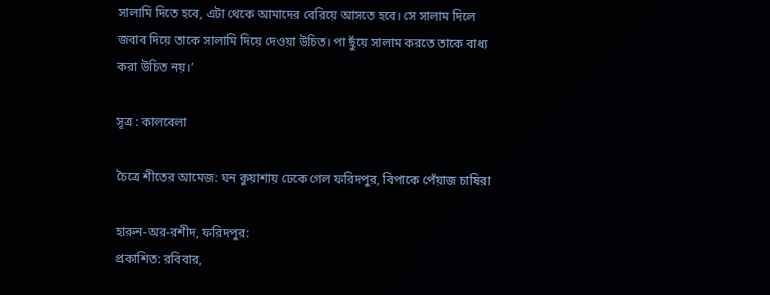সালামি দিতে হবে, এটা থেকে আমাদের বেরিয়ে আসতে হবে। সে সালাম দিলে জবাব দিয়ে তাকে সালামি দিয়ে দেওয়া উচিত। পা ছুঁয়ে সালাম করতে তাকে বাধ্য করা উচিত নয়।’

সূত্র : কালবেলা

চৈত্রে শীতের আমেজ: ঘন কুয়াশায় ঢেকে গেল ফরিদপুর, বিপাকে পেঁয়াজ চাষিরা

হারুন-অর-রশীদ, ফরিদপুর:
প্রকাশিত: রবিবার,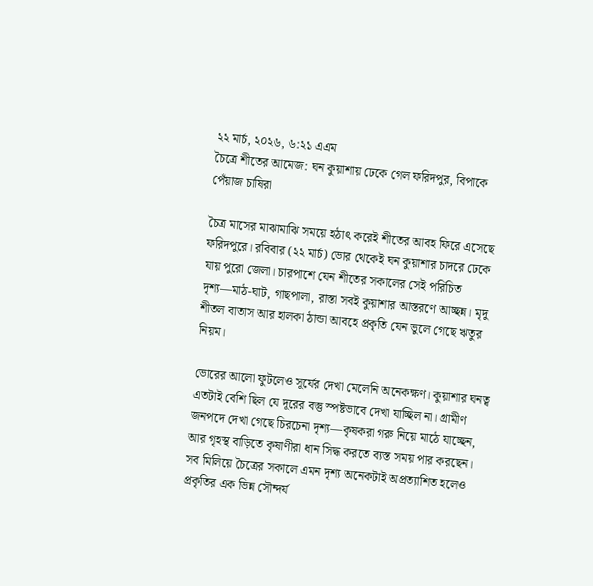২২ মার্চ, ২০২৬, ৬:২১ এএম
চৈত্রে শীতের আমেজ: ঘন কুয়াশায় ঢেকে গেল ফরিদপুর, বিপাকে পেঁয়াজ চাষিরা

চৈত্র মাসের মাঝামাঝি সময়ে হঠাৎ করেই শীতের আবহ ফিরে এসেছে ফরিদপুরে। রবিবার (২২ মার্চ) ভোর থেকেই ঘন কুয়াশার চাদরে ঢেকে যায় পুরো জেলা। চারপাশে যেন শীতের সকালের সেই পরিচিত দৃশ্য—মাঠ-ঘাট, গাছপালা, রাস্তা সবই কুয়াশার আস্তরণে আচ্ছন্ন। মৃদু শীতল বাতাস আর হালকা ঠান্ডা আবহে প্রকৃতি যেন ভুলে গেছে ঋতুর নিয়ম।

ভোরের আলো ফুটলেও সূর্যের দেখা মেলেনি অনেকক্ষণ। কুয়াশার ঘনত্ব এতটাই বেশি ছিল যে দূরের বস্তু স্পষ্টভাবে দেখা যাচ্ছিল না। গ্রামীণ জনপদে দেখা গেছে চিরচেনা দৃশ্য—কৃষকরা গরু নিয়ে মাঠে যাচ্ছেন, আর গৃহস্থ বাড়িতে কৃষাণীরা ধান সিদ্ধ করতে ব্যস্ত সময় পার করছেন। সব মিলিয়ে চৈত্রের সকালে এমন দৃশ্য অনেকটাই অপ্রত্যাশিত হলেও প্রকৃতির এক ভিন্ন সৌন্দর্য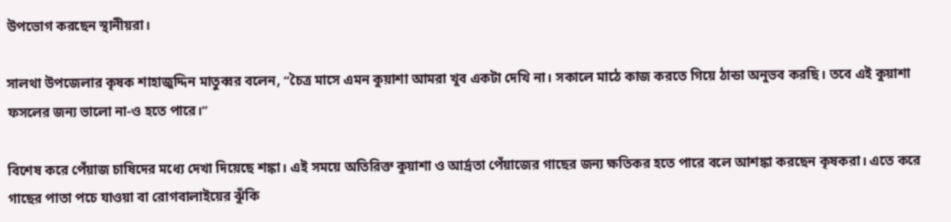উপভোগ করছেন স্থানীয়রা।

সালথা উপজেলার কৃষক শাহাজুদ্দিন মাতুব্বর বলেন, “চৈত্র মাসে এমন কুয়াশা আমরা খুব একটা দেখি না। সকালে মাঠে কাজ করতে গিয়ে ঠান্ডা অনুভব করছি। তবে এই কুয়াশা ফসলের জন্য ভালো না-ও হতে পারে।”

বিশেষ করে পেঁয়াজ চাষিদের মধ্যে দেখা দিয়েছে শঙ্কা। এই সময়ে অতিরিক্ত কুয়াশা ও আর্দ্রতা পেঁয়াজের গাছের জন্য ক্ষতিকর হতে পারে বলে আশঙ্কা করছেন কৃষকরা। এতে করে গাছের পাতা পচে যাওয়া বা রোগবালাইয়ের ঝুঁকি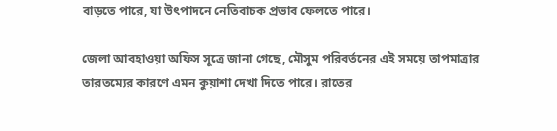বাড়তে পারে, যা উৎপাদনে নেতিবাচক প্রভাব ফেলতে পারে।

জেলা আবহাওয়া অফিস সূত্রে জানা গেছে, মৌসুম পরিবর্তনের এই সময়ে তাপমাত্রার তারতম্যের কারণে এমন কুয়াশা দেখা দিতে পারে। রাতের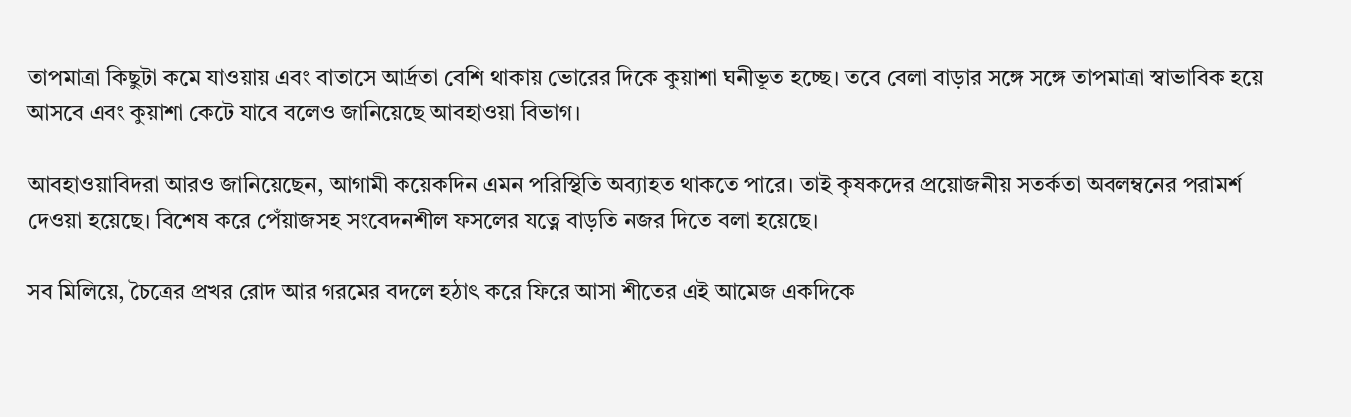তাপমাত্রা কিছুটা কমে যাওয়ায় এবং বাতাসে আর্দ্রতা বেশি থাকায় ভোরের দিকে কুয়াশা ঘনীভূত হচ্ছে। তবে বেলা বাড়ার সঙ্গে সঙ্গে তাপমাত্রা স্বাভাবিক হয়ে আসবে এবং কুয়াশা কেটে যাবে বলেও জানিয়েছে আবহাওয়া বিভাগ।

আবহাওয়াবিদরা আরও জানিয়েছেন, আগামী কয়েকদিন এমন পরিস্থিতি অব্যাহত থাকতে পারে। তাই কৃষকদের প্রয়োজনীয় সতর্কতা অবলম্বনের পরামর্শ দেওয়া হয়েছে। বিশেষ করে পেঁয়াজসহ সংবেদনশীল ফসলের যত্নে বাড়তি নজর দিতে বলা হয়েছে।

সব মিলিয়ে, চৈত্রের প্রখর রোদ আর গরমের বদলে হঠাৎ করে ফিরে আসা শীতের এই আমেজ একদিকে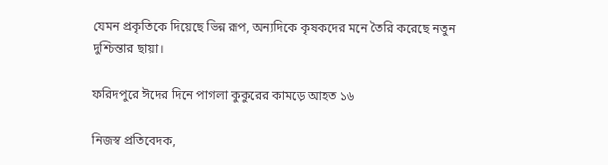যেমন প্রকৃতিকে দিয়েছে ভিন্ন রূপ, অন্যদিকে কৃষকদের মনে তৈরি করেছে নতুন দুশ্চিন্তার ছায়া।

ফরিদপুরে ঈদের দিনে পাগলা কুকুরের কামড়ে আহত ১৬

নিজস্ব প্রতিবেদক,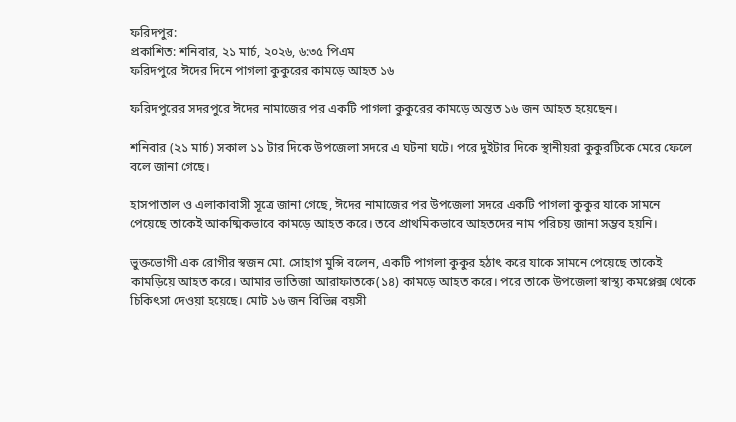ফরিদপুর:
প্রকাশিত: শনিবার, ২১ মার্চ, ২০২৬, ৬:৩৫ পিএম
ফরিদপুরে ঈদের দিনে পাগলা কুকুরের কামড়ে আহত ১৬

ফরিদপুরের সদরপুরে ঈদের নামাজের পর একটি পাগলা কুকুরের কামড়ে অন্তত ১৬ জন আহত হয়েছেন।

শনিবার (২১ মার্চ) সকাল ১১ টার দিকে উপজেলা সদরে এ ঘটনা ঘটে। পরে দুইটার দিকে স্থানীয়রা কুকুরটিকে মেরে ফেলে বলে জানা গেছে।

হাসপাতাল ও এলাকাবাসী সূত্রে জানা গেছে, ঈদের নামাজের পর উপজেলা সদরে একটি পাগলা কুকুর যাকে সামনে পেয়েছে তাকেই আকষ্মিকভাবে কামড়ে আহত করে। তবে প্রাথমিকভাবে আহতদের নাম পরিচয় জানা সম্ভব হয়নি।

ভুক্তভোগী এক রোগীর স্বজন মো. সোহাগ মুন্সি বলেন, একটি পাগলা কুকুর হঠাৎ করে যাকে সামনে পেয়েছে তাকেই কামড়িয়ে আহত করে। আমার ভাতিজা আরাফাতকে(১৪) কামড়ে আহত করে। পরে তাকে উপজেলা স্বাস্থ্য কমপ্লেক্স থেকে চিকিৎসা দেওয়া হয়েছে। মোট ১৬ জন বিভিন্ন বয়সী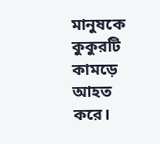মানুষকে কুকুরটি কামড়ে আহত করে।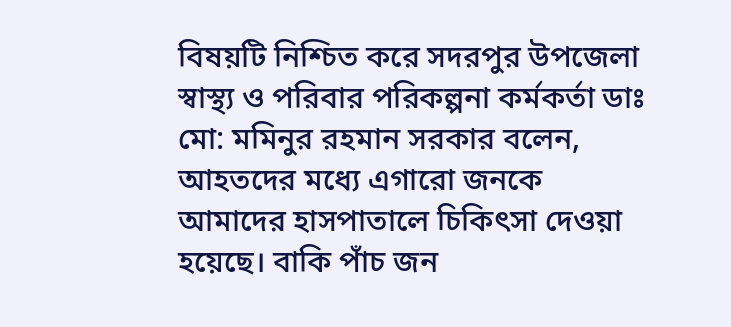বিষয়টি নিশ্চিত করে সদরপুর উপজেলা স্বাস্থ্য ও পরিবার পরিকল্পনা কর্মকর্তা ডাঃ মো: মমিনুর রহমান সরকার বলেন, আহতদের মধ্যে এগারো জনকে আমাদের হাসপাতালে চিকিৎসা দেওয়া হয়েছে। বাকি পাঁচ জন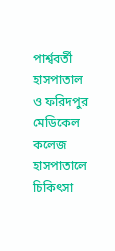পার্শ্ববর্তী হাসপাতাল ও ফরিদপুর মেডিকেল কলেজ হাসপাতালে চিকিৎসা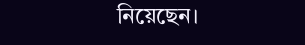নিয়েছেন।